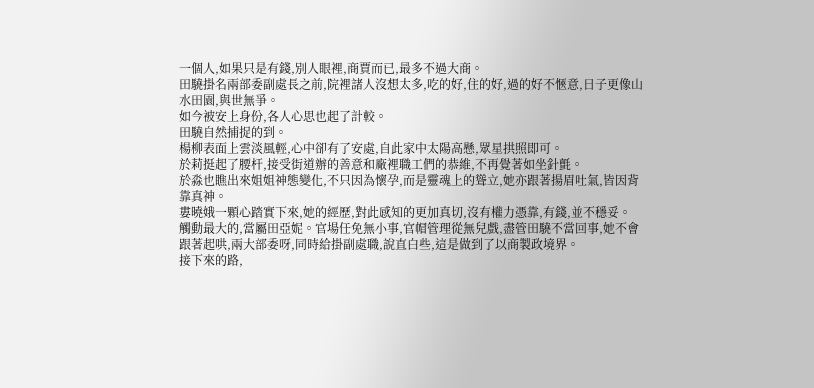一個人,如果只是有錢,別人眼裡,商賈而已,最多不過大商。
田驍掛名兩部委副處長之前,院裡諸人沒想太多,吃的好,住的好,過的好不愜意,日子更像山水田園,與世無爭。
如今被安上身份,各人心思也起了計較。
田驍自然捕捉的到。
楊柳表面上雲淡風輕,心中卻有了安處,自此家中太陽高懸,眾星拱照即可。
於莉挺起了腰杆,接受街道辦的善意和廠裡職工們的恭維,不再覺著如坐針氈。
於淼也瞧出來姐姐神態變化,不只因為懷孕,而是靈魂上的聳立,她亦跟著揚眉吐氣,皆因背靠真神。
婁曉娥一顆心踏實下來,她的經歷,對此感知的更加真切,沒有權力憑靠,有錢,並不穩妥。
觸動最大的,當屬田亞妮。官場任免無小事,官帽管理從無兒戲,盡管田驍不當回事,她不會跟著起哄,兩大部委呀,同時給掛副處職,說直白些,這是做到了以商製政境界。
接下來的路,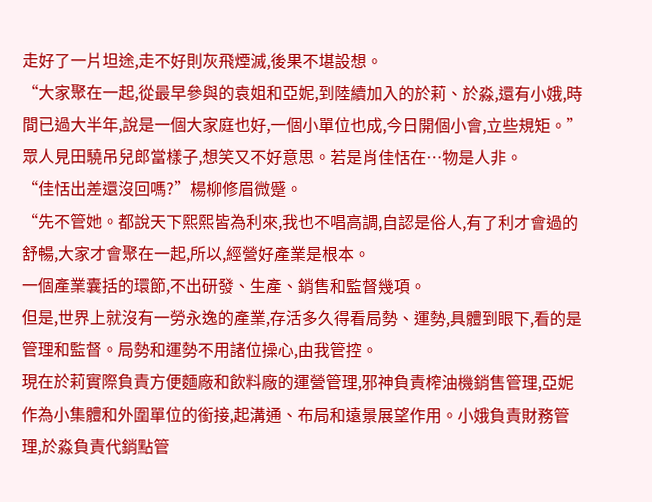走好了一片坦途,走不好則灰飛煙滅,後果不堪設想。
“大家聚在一起,從最早參與的袁姐和亞妮,到陸續加入的於莉、於淼,還有小娥,時間已過大半年,說是一個大家庭也好,一個小單位也成,今日開個小會,立些規矩。”
眾人見田驍吊兒郎當樣子,想笑又不好意思。若是肖佳恬在…物是人非。
“佳恬出差還沒回嗎?”楊柳修眉微蹙。
“先不管她。都說天下熙熙皆為利來,我也不唱高調,自認是俗人,有了利才會過的舒暢,大家才會聚在一起,所以,經營好產業是根本。
一個產業囊括的環節,不出研發、生產、銷售和監督幾項。
但是,世界上就沒有一勞永逸的產業,存活多久得看局勢、運勢,具體到眼下,看的是管理和監督。局勢和運勢不用諸位操心,由我管控。
現在於莉實際負責方便麵廠和飲料廠的運營管理,邪神負責榨油機銷售管理,亞妮作為小集體和外圍單位的銜接,起溝通、布局和遠景展望作用。小娥負責財務管理,於淼負責代銷點管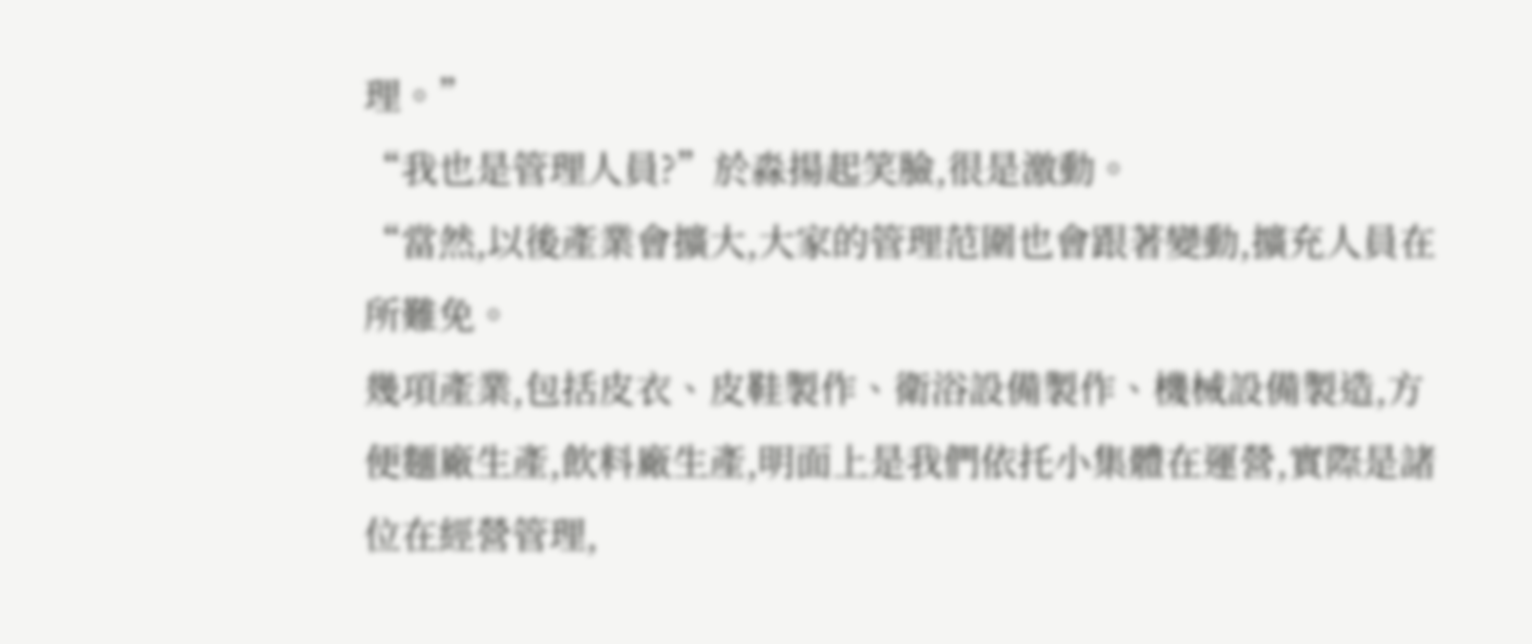理。”
“我也是管理人員?”於淼揚起笑臉,很是激動。
“當然,以後產業會擴大,大家的管理范圍也會跟著變動,擴充人員在所難免。
幾項產業,包括皮衣、皮鞋製作、衛浴設備製作、機械設備製造,方便麵廠生產,飲料廠生產,明面上是我們依托小集體在運營,實際是諸位在經營管理,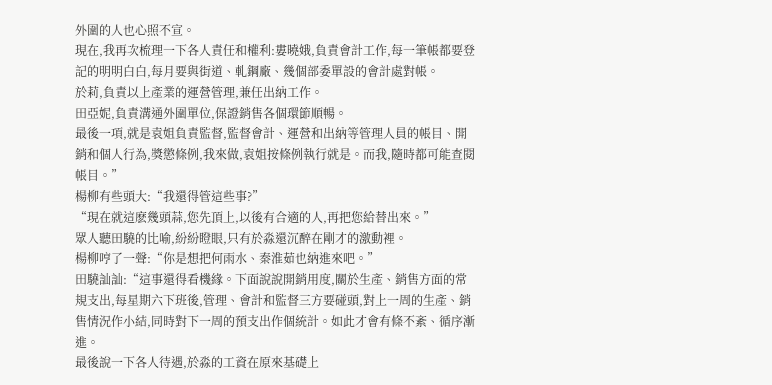外圍的人也心照不宣。
現在,我再次梳理一下各人責任和權利:婁曉娥,負責會計工作,每一筆帳都要登記的明明白白,每月要與街道、軋鋼廠、幾個部委單設的會計處對帳。
於莉,負責以上產業的運營管理,兼任出納工作。
田亞妮,負責溝通外圍單位,保證銷售各個環節順暢。
最後一項,就是袁姐負責監督,監督會計、運營和出納等管理人員的帳目、開銷和個人行為,獎懲條例,我來做,袁姐按條例執行就是。而我,隨時都可能查閱帳目。”
楊柳有些頭大:“我還得管這些事?”
“現在就這麽幾頭蒜,您先頂上,以後有合適的人,再把您給替出來。”
眾人聽田驍的比喻,紛紛瞪眼,只有於淼還沉醉在剛才的激動裡。
楊柳哼了一聲:“你是想把何雨水、秦淮茹也納進來吧。”
田驍訕訕:“這事還得看機緣。下面說說開銷用度,關於生產、銷售方面的常規支出,每星期六下班後,管理、會計和監督三方要碰頭,對上一周的生產、銷售情況作小結,同時對下一周的預支出作個統計。如此才會有條不紊、循序漸進。
最後說一下各人待遇,於淼的工資在原來基礎上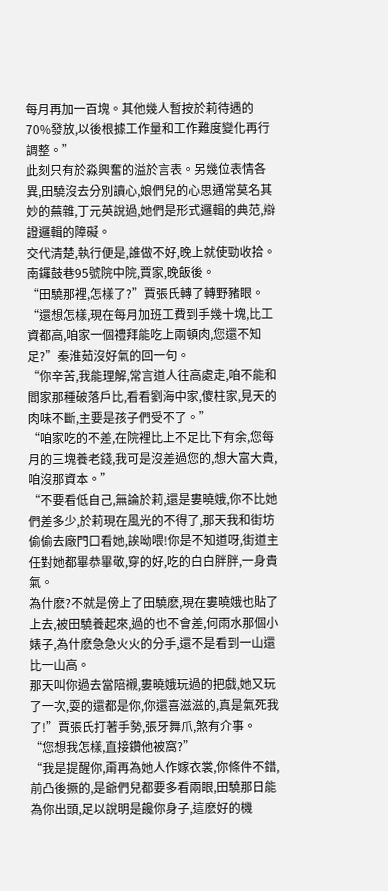每月再加一百塊。其他幾人暫按於莉待遇的70%發放,以後根據工作量和工作難度變化再行調整。”
此刻只有於淼興奮的溢於言表。另幾位表情各異,田驍沒去分別讀心,娘們兒的心思通常莫名其妙的蕪雜,丁元英說過,她們是形式邏輯的典范,辯證邏輯的障礙。
交代清楚,執行便是,誰做不好,晚上就使勁收拾。
南鑼鼓巷95號院中院,賈家,晚飯後。
“田驍那裡,怎樣了?”賈張氏轉了轉野豬眼。
“還想怎樣,現在每月加班工費到手幾十塊,比工資都高,咱家一個禮拜能吃上兩頓肉,您還不知足?”秦淮茹沒好氣的回一句。
“你辛苦,我能理解,常言道人往高處走,咱不能和閻家那種破落戶比,看看劉海中家,傻柱家,見天的肉味不斷,主要是孩子們受不了。”
“咱家吃的不差,在院裡比上不足比下有余,您每月的三塊養老錢,我可是沒差過您的,想大富大貴,咱沒那資本。”
“不要看低自己,無論於莉,還是婁曉娥,你不比她們差多少,於莉現在風光的不得了,那天我和街坊偷偷去廠門口看她,誒呦喂!你是不知道呀,街道主任對她都畢恭畢敬,穿的好,吃的白白胖胖,一身貴氣。
為什麽?不就是傍上了田驍麽,現在婁曉娥也貼了上去,被田驍養起來,過的也不會差,何雨水那個小婊子,為什麽急急火火的分手,還不是看到一山還比一山高。
那天叫你過去當陪襯,婁曉娥玩過的把戲,她又玩了一次,耍的還都是你,你還喜滋滋的,真是氣死我了!”賈張氏打著手勢,張牙舞爪,煞有介事。
“您想我怎樣,直接鑽他被窩?”
“我是提醒你,甭再為她人作嫁衣裳,你條件不錯,前凸後撅的,是爺們兒都要多看兩眼,田驍那日能為你出頭,足以說明是饞你身子,這麽好的機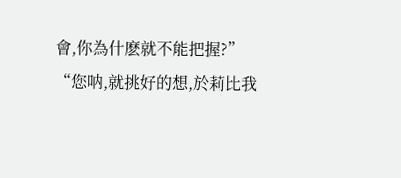會,你為什麽就不能把握?”
“您呐,就挑好的想,於莉比我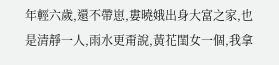年輕六歲,還不帶崽,婁曉娥出身大富之家,也是清靜一人,雨水更甭說,黃花閨女一個,我拿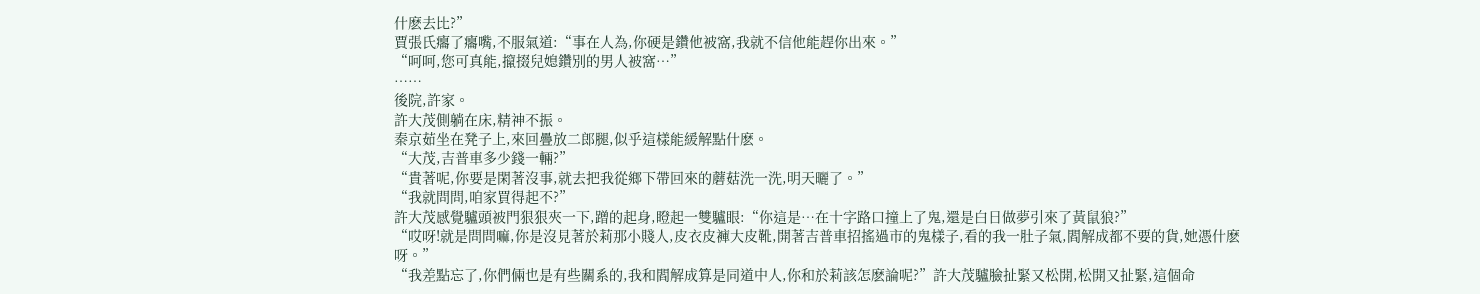什麽去比?”
賈張氏癟了癟嘴,不服氣道:“事在人為,你硬是鑽他被窩,我就不信他能趕你出來。”
“呵呵,您可真能,攛掇兒媳鑽別的男人被窩…”
……
後院,許家。
許大茂側躺在床,精神不振。
秦京茹坐在凳子上,來回疊放二郎腿,似乎這樣能緩解點什麽。
“大茂,吉普車多少錢一輛?”
“貴著呢,你要是閑著沒事,就去把我從鄉下帶回來的蘑菇洗一洗,明天曬了。”
“我就問問,咱家買得起不?”
許大茂感覺驢頭被門狠狠夾一下,蹭的起身,瞪起一雙驢眼:“你這是…在十字路口撞上了鬼,還是白日做夢引來了黃鼠狼?”
“哎呀!就是問問嘛,你是沒見著於莉那小賤人,皮衣皮褲大皮靴,開著吉普車招搖過市的鬼樣子,看的我一肚子氣,閻解成都不要的貨,她憑什麽呀。”
“我差點忘了,你們倆也是有些關系的,我和閻解成算是同道中人,你和於莉該怎麽論呢?”許大茂驢臉扯緊又松開,松開又扯緊,這個命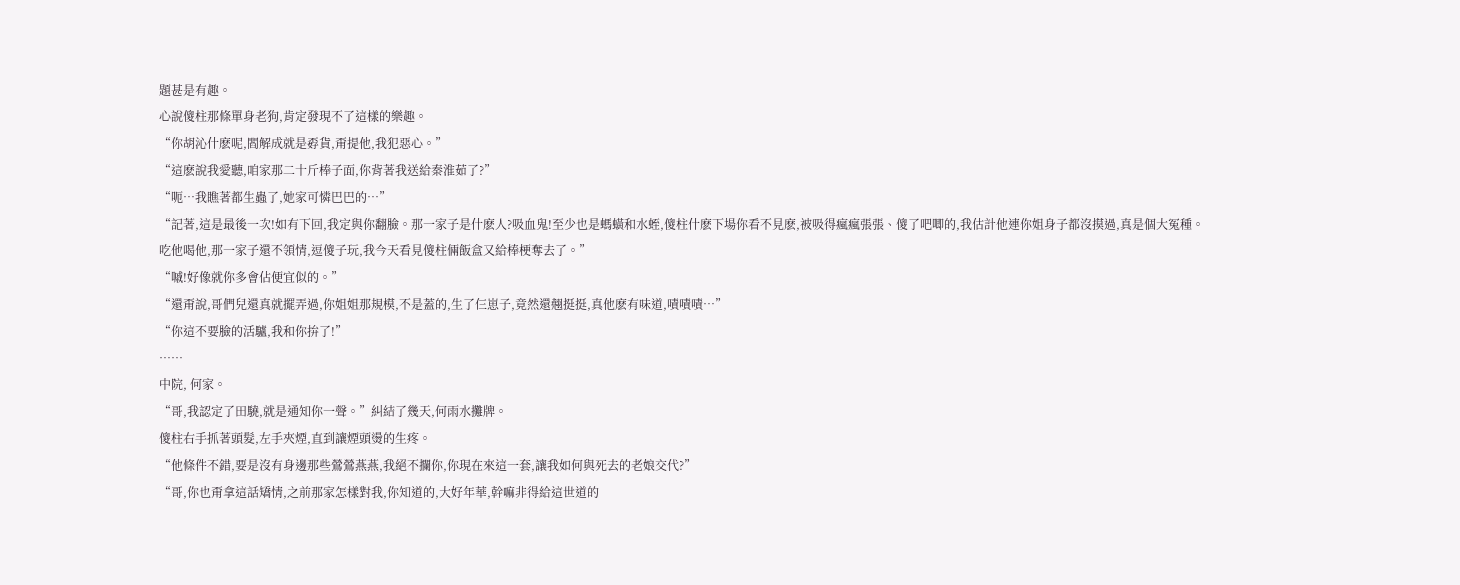題甚是有趣。
心說傻柱那條單身老狗,肯定發現不了這樣的樂趣。
“你胡沁什麽呢,閻解成就是孬貨,甭提他,我犯惡心。”
“這麽說我愛聽,咱家那二十斤棒子面,你背著我送給秦淮茹了?”
“呃…我瞧著都生蟲了,她家可憐巴巴的…”
“記著,這是最後一次!如有下回,我定與你翻臉。那一家子是什麽人?吸血鬼!至少也是螞蟥和水蛭,傻柱什麽下場你看不見麽,被吸得瘋瘋張張、傻了吧唧的,我估計他連你姐身子都沒摸過,真是個大冤種。
吃他喝他,那一家子還不領情,逗傻子玩,我今天看見傻柱倆飯盒又給棒梗奪去了。”
“嘁!好像就你多會佔便宜似的。”
“還甭說,哥們兒還真就擺弄過,你姐姐那規模,不是蓋的,生了仨崽子,竟然還翹挺挺,真他麽有味道,嘖嘖嘖…”
“你這不要臉的活驢,我和你拚了!”
……
中院, 何家。
“哥,我認定了田驍,就是通知你一聲。”糾結了幾天,何雨水攤牌。
傻柱右手抓著頭髮,左手夾煙,直到讓煙頭燙的生疼。
“他條件不錯,要是沒有身邊那些鶯鶯燕燕,我絕不攔你,你現在來這一套,讓我如何與死去的老娘交代?”
“哥,你也甭拿這話矯情,之前那家怎樣對我,你知道的,大好年華,幹嘛非得給這世道的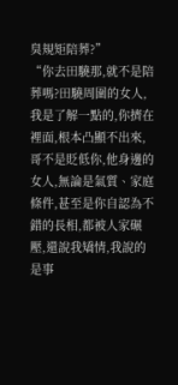臭規矩陪葬?”
“你去田驍那,就不是陪葬嗎?田驍周圍的女人,我是了解一點的,你擠在裡面,根本凸顯不出來,哥不是貶低你,他身邊的女人,無論是氣質、家庭條件,甚至是你自認為不錯的長相,都被人家碾壓,還說我矯情,我說的是事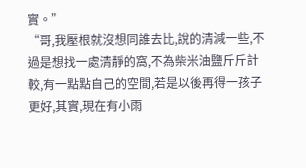實。”
“哥,我壓根就沒想同誰去比,說的清減一些,不過是想找一處清靜的窩,不為柴米油鹽斤斤計較,有一點點自己的空間,若是以後再得一孩子更好,其實,現在有小雨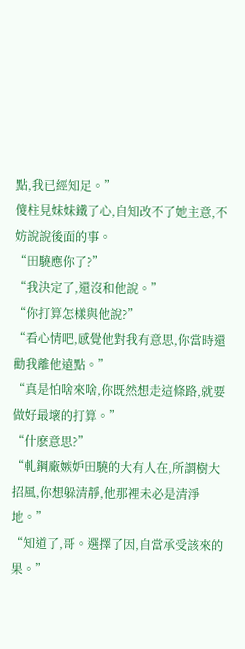點,我已經知足。”
傻柱見妹妹鐵了心,自知改不了她主意,不妨說說後面的事。
“田驍應你了?”
“我決定了,還沒和他說。”
“你打算怎樣與他說?”
“看心情吧,感覺他對我有意思,你當時還勸我離他遠點。”
“真是怕啥來啥,你既然想走這條路,就要做好最壞的打算。”
“什麽意思?”
“軋鋼廠嫉妒田驍的大有人在,所謂樹大招風,你想躲清靜,他那裡未必是清淨地。”
“知道了,哥。選擇了因,自當承受該來的果。”